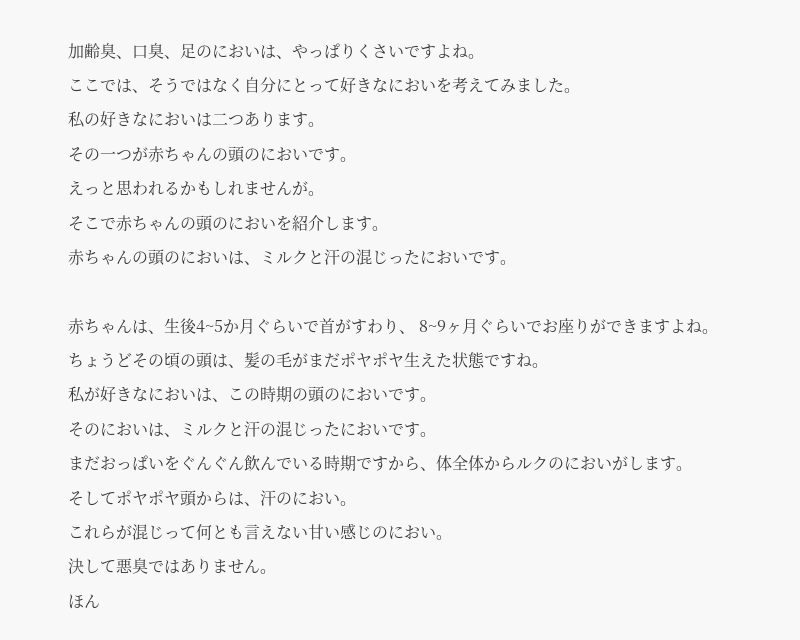加齢臭、口臭、足のにおいは、やっぱりくさいですよね。
ここでは、そうではなく自分にとって好きなにおいを考えてみました。
私の好きなにおいは二つあります。
その一つが赤ちゃんの頭のにおいです。
えっと思われるかもしれませんが。
そこで赤ちゃんの頭のにおいを紹介します。
赤ちゃんの頭のにおいは、ミルクと汗の混じったにおいです。

赤ちゃんは、生後4~5か月ぐらいで首がすわり、 8~9ヶ月ぐらいでお座りができますよね。
ちょうどその頃の頭は、髪の毛がまだポヤポヤ生えた状態ですね。
私が好きなにおいは、この時期の頭のにおいです。
そのにおいは、ミルクと汗の混じったにおいです。
まだおっぱいをぐんぐん飲んでいる時期ですから、体全体からルクのにおいがします。
そしてポヤポヤ頭からは、汗のにおい。
これらが混じって何とも言えない甘い感じのにおい。
決して悪臭ではありません。
ほん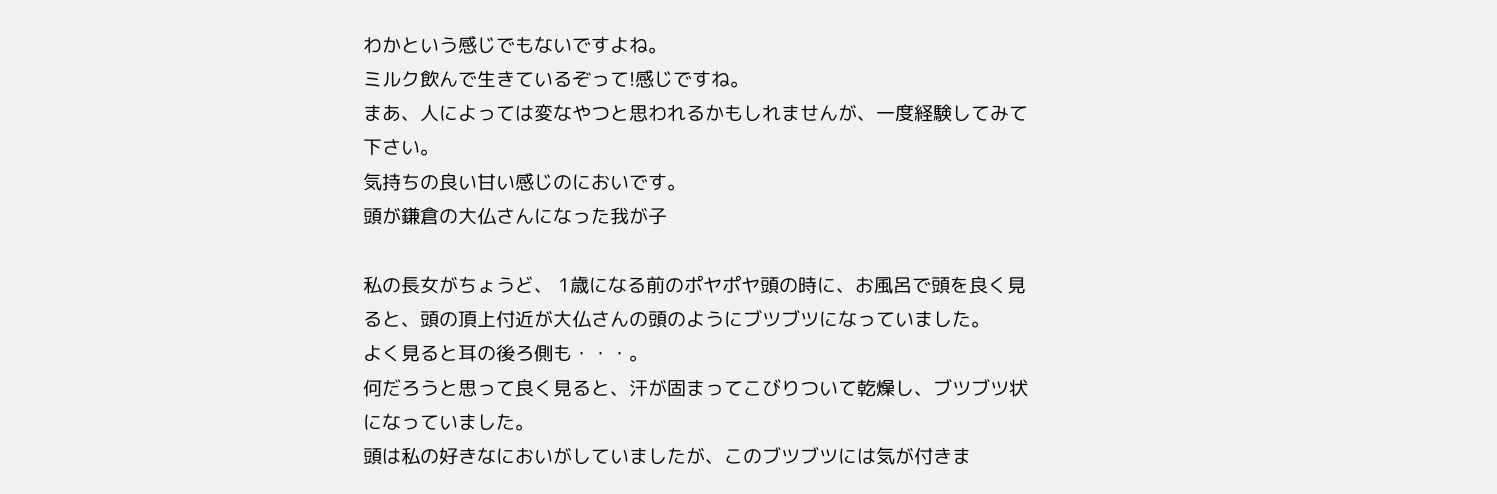わかという感じでもないですよね。
ミルク飲んで生きているぞって!感じですね。
まあ、人によっては変なやつと思われるかもしれませんが、一度経験してみて下さい。
気持ちの良い甘い感じのにおいです。
頭が鎌倉の大仏さんになった我が子

私の長女がちょうど、 1歳になる前のポヤポヤ頭の時に、お風呂で頭を良く見ると、頭の頂上付近が大仏さんの頭のようにブツブツになっていました。
よく見ると耳の後ろ側も・・・。
何だろうと思って良く見ると、汗が固まってこびりついて乾燥し、ブツブツ状になっていました。
頭は私の好きなにおいがしていましたが、このブツブツには気が付きま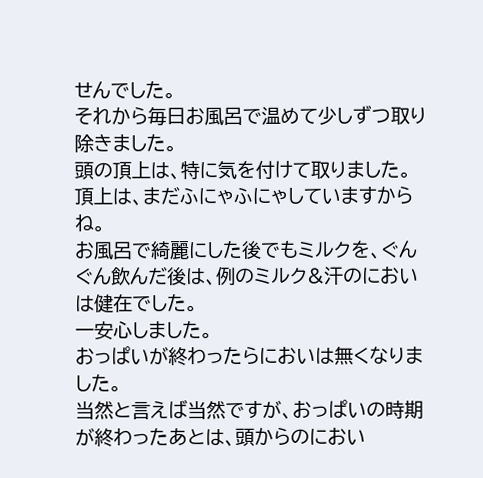せんでした。
それから毎日お風呂で温めて少しずつ取り除きました。
頭の頂上は、特に気を付けて取りました。
頂上は、まだふにゃふにゃしていますからね。
お風呂で綺麗にした後でもミルクを、ぐんぐん飲んだ後は、例のミルク&汗のにおいは健在でした。
一安心しました。
おっぱいが終わったらにおいは無くなりました。
当然と言えば当然ですが、おっぱいの時期が終わったあとは、頭からのにおい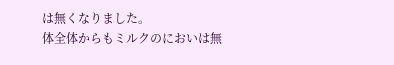は無くなりました。
体全体からもミルクのにおいは無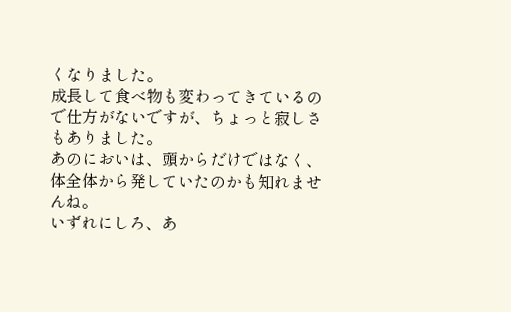くなりました。
成長して食べ物も変わってきているので仕方がないですが、ちょっと寂しさもありました。
あのにおいは、頭からだけではなく、体全体から発していたのかも知れませんね。
いずれにしろ、あ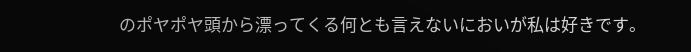のポヤポヤ頭から漂ってくる何とも言えないにおいが私は好きです。